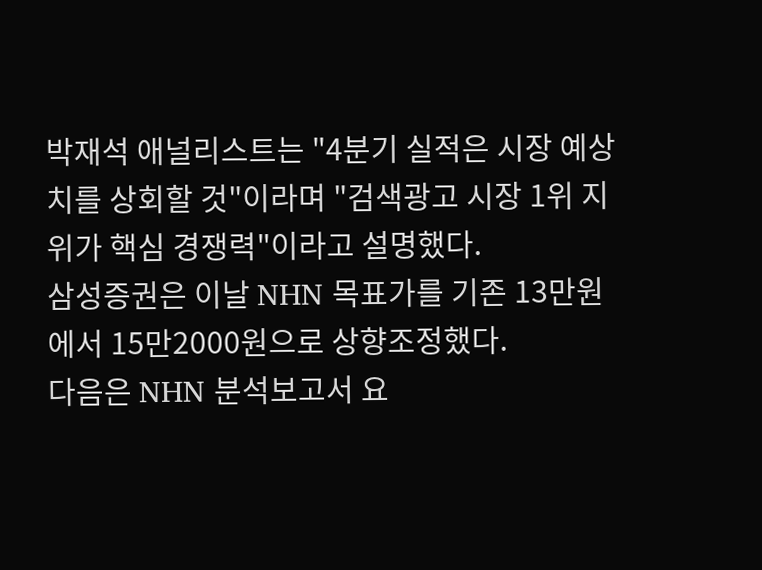박재석 애널리스트는 "4분기 실적은 시장 예상치를 상회할 것"이라며 "검색광고 시장 1위 지위가 핵심 경쟁력"이라고 설명했다.
삼성증권은 이날 NHN 목표가를 기존 13만원에서 15만2000원으로 상향조정했다.
다음은 NHN 분석보고서 요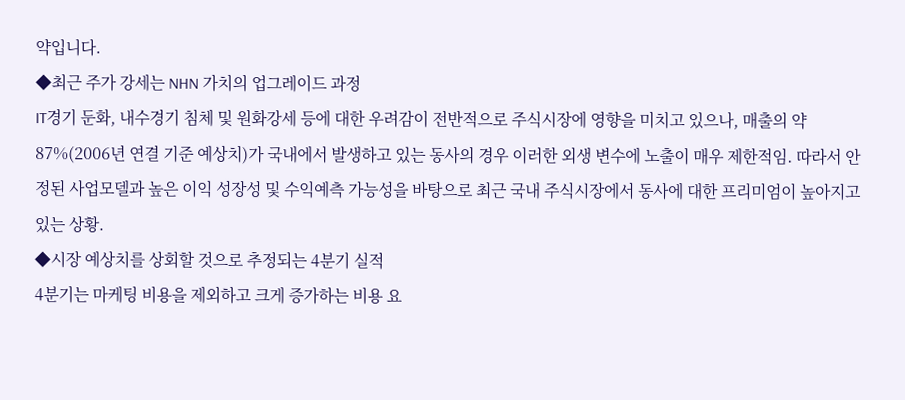약입니다.
◆최근 주가 강세는 NHN 가치의 업그레이드 과정
IT경기 둔화, 내수경기 침체 및 원화강세 등에 대한 우려감이 전반적으로 주식시장에 영향을 미치고 있으나, 매출의 약 87%(2006년 연결 기준 예상치)가 국내에서 발생하고 있는 동사의 경우 이러한 외생 변수에 노출이 매우 제한적임. 따라서 안정된 사업모델과 높은 이익 성장성 및 수익예측 가능성을 바탕으로 최근 국내 주식시장에서 동사에 대한 프리미엄이 높아지고 있는 상황.
◆시장 예상치를 상회할 것으로 추정되는 4분기 실적
4분기는 마케팅 비용을 제외하고 크게 증가하는 비용 요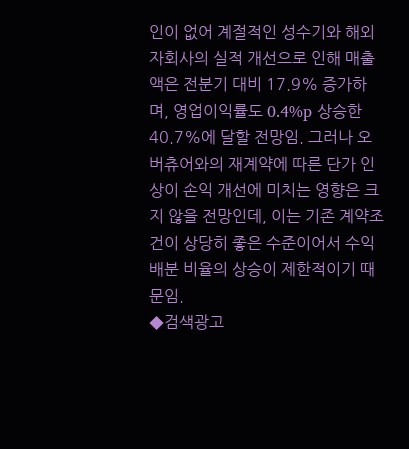인이 없어 계절적인 성수기와 해외 자회사의 실적 개선으로 인해 매출액은 전분기 대비 17.9% 증가하며, 영업이익률도 0.4%p 상승한 40.7%에 달할 전망임. 그러나 오버츄어와의 재계약에 따른 단가 인상이 손익 개선에 미치는 영향은 크지 않을 전망인데, 이는 기존 계약조건이 상당히 좋은 수준이어서 수익배분 비율의 상승이 제한적이기 때문임.
◆검색광고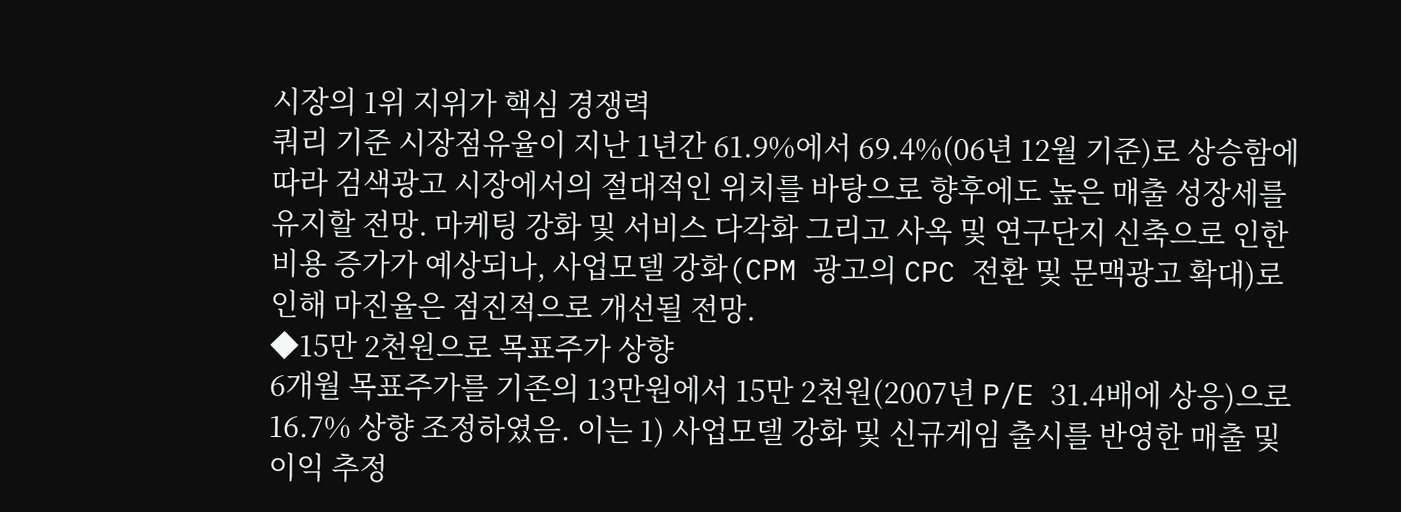시장의 1위 지위가 핵심 경쟁력
쿼리 기준 시장점유율이 지난 1년간 61.9%에서 69.4%(06년 12월 기준)로 상승함에 따라 검색광고 시장에서의 절대적인 위치를 바탕으로 향후에도 높은 매출 성장세를 유지할 전망. 마케팅 강화 및 서비스 다각화 그리고 사옥 및 연구단지 신축으로 인한 비용 증가가 예상되나, 사업모델 강화(CPM 광고의 CPC 전환 및 문맥광고 확대)로 인해 마진율은 점진적으로 개선될 전망.
◆15만 2천원으로 목표주가 상향
6개월 목표주가를 기존의 13만원에서 15만 2천원(2007년 P/E 31.4배에 상응)으로 16.7% 상향 조정하였음. 이는 1) 사업모델 강화 및 신규게임 출시를 반영한 매출 및 이익 추정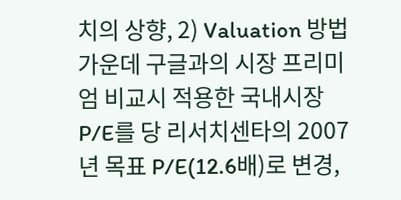치의 상향, 2) Valuation 방법 가운데 구글과의 시장 프리미엄 비교시 적용한 국내시장 P/E를 당 리서치센타의 2007년 목표 P/E(12.6배)로 변경,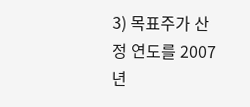3) 목표주가 산정 연도를 2007년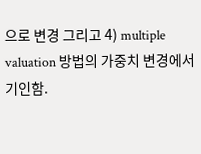으로 변경 그리고 4) multiple valuation 방법의 가중치 변경에서 기인함.